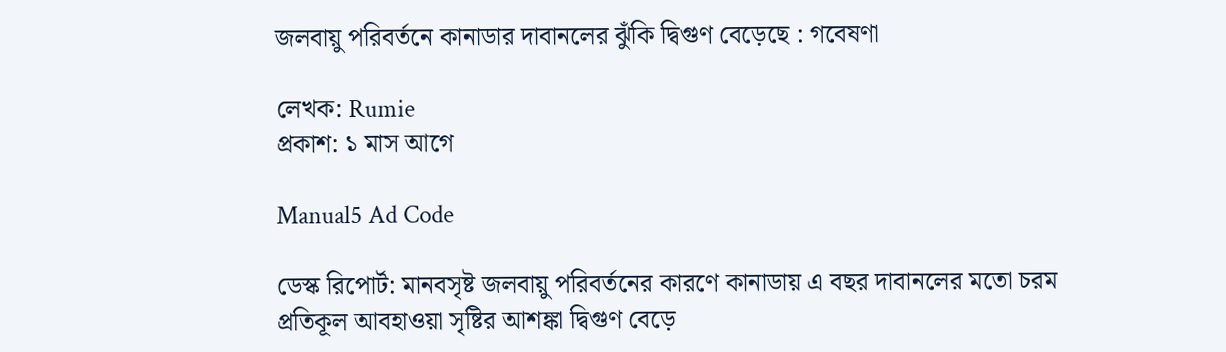জলবায়ু পরিবর্তনে কানাডার দাবানলের ঝুঁকি দ্বিগুণ বেড়েছে : গবেষণা

লেখক: Rumie
প্রকাশ: ১ মাস আগে

Manual5 Ad Code

ডেস্ক রিপোর্ট: মানবসৃষ্ট জলবায়ু পরিবর্তনের কারণে কানাডায় এ বছর দাবানলের মতো চরম প্রতিকূল আবহাওয়া সৃষ্টির আশঙ্কা দ্বিগুণ বেড়ে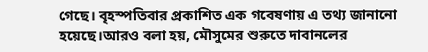গেছে। বৃহস্পতিবার প্রকাশিত এক গবেষণায় এ তথ্য জানানো হয়েছে।আরও বলা হয়, মৌসুমের শুরুতে দাবানলের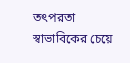তৎপরতা স্বাভাবিকের চেয়ে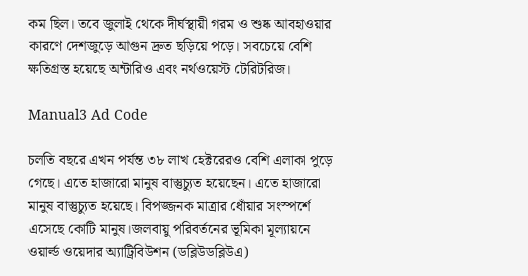কম ছিল। তবে জুলাই থেকে দীর্ঘস্থায়ী গরম ও শুষ্ক আবহাওয়ার কারণে দেশজুড়ে আগুন দ্রুত ছড়িয়ে পড়ে। সবচেয়ে বেশি ক্ষতিগ্রস্ত হয়েছে অন্টারিও এবং নর্থওয়েস্ট টেরিটরিজ।

Manual3 Ad Code

চলতি বছরে এখন পর্যন্ত ৩৮ লাখ হেক্টরেরও বেশি এলাকা পুড়ে গেছে। এতে হাজারো মানুষ বাস্তুচ্যুত হয়েছেন। এতে হাজারো মানুষ বাস্তুচ্যুত হয়েছে। বিপজ্জনক মাত্রার ধোঁয়ার সংস্পর্শে এসেছে কোটি মানুষ।জলবায়ু পরিবর্তনের ভূমিকা মূল্যায়নে ওয়ার্ল্ড ওয়েদার অ্যাট্রিবিউশন (ডব্লিউডব্লিউএ)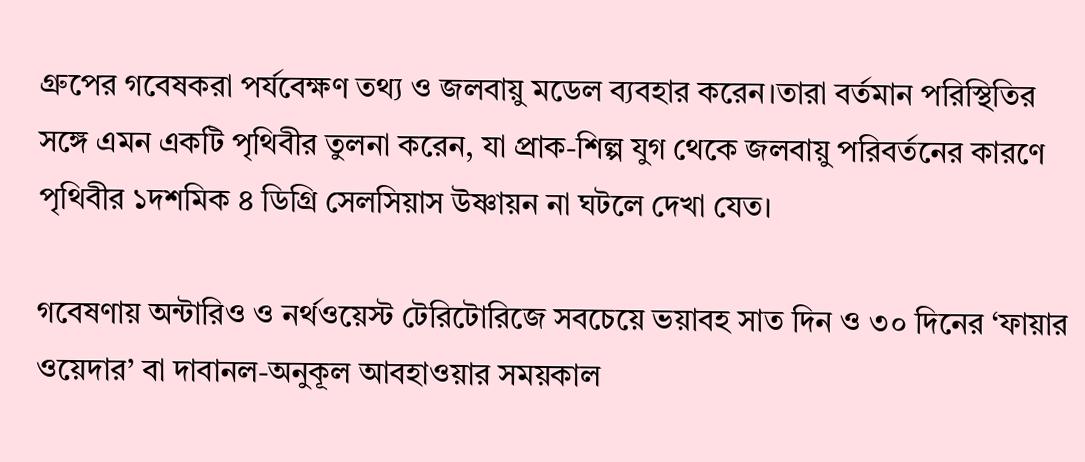গ্রুপের গবেষকরা পর্যবেক্ষণ তথ্য ও জলবায়ু মডেল ব্যবহার করেন।তারা বর্তমান পরিস্থিতির সঙ্গে এমন একটি পৃথিবীর তুলনা করেন, যা প্রাক-শিল্প যুগ থেকে জলবায়ু পরিবর্তনের কারণে পৃথিবীর ১দশমিক ৪ ডিগ্রি সেলসিয়াস উষ্ণায়ন না ঘটলে দেখা যেত।

গবেষণায় অন্টারিও ও নর্থওয়েস্ট টেরিটোরিজে সবচেয়ে ভয়াবহ সাত দিন ও ৩০ দিনের ‘ফায়ার ওয়েদার’ বা দাবানল-অনুকূল আবহাওয়ার সময়কাল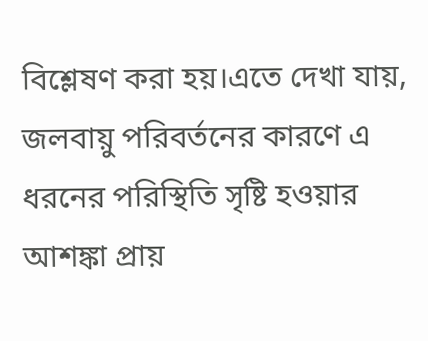বিশ্লেষণ করা হয়।এতে দেখা যায়, জলবায়ু পরিবর্তনের কারণে এ ধরনের পরিস্থিতি সৃষ্টি হওয়ার আশঙ্কা প্রায়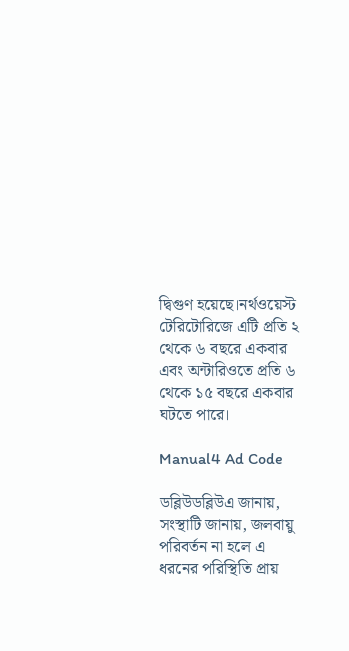দ্বিগুণ হয়েছে।নর্থওয়েস্ট টেরিটোরিজে এটি প্রতি ২ থেকে ৬ বছরে একবার এবং অন্টারিওতে প্রতি ৬ থেকে ১৫ বছরে একবার ঘটতে পারে।

Manual4 Ad Code

ডব্লিউডব্লিউএ জানায়, সংস্থাটি জানায়, জলবায়ু পরিবর্তন না হলে এ ধরনের পরিস্থিতি প্রায়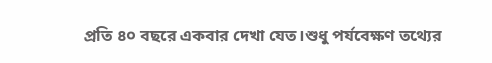প্রতি ৪০ বছরে একবার দেখা যেত।শুধু পর্যবেক্ষণ তথ্যের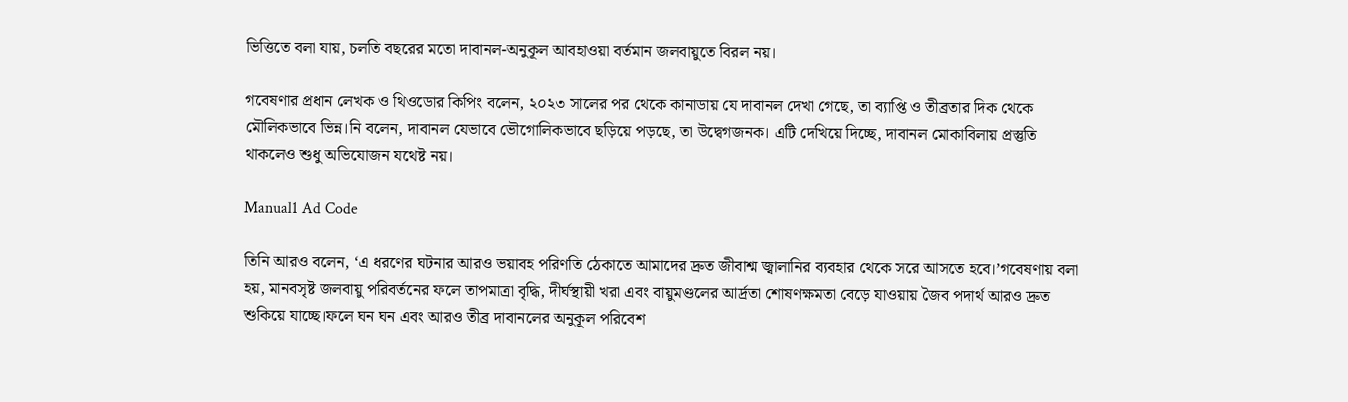ভিত্তিতে বলা যায়, চলতি বছরের মতো দাবানল-অনুকূল আবহাওয়া বর্তমান জলবায়ুতে বিরল নয়।

গবেষণার প্রধান লেখক ও থিওডোর কিপিং বলেন, ২০২৩ সালের পর থেকে কানাডায় যে দাবানল দেখা গেছে, তা ব্যাপ্তি ও তীব্রতার দিক থেকে মৌলিকভাবে ভিন্ন।নি বলেন, দাবানল যেভাবে ভৌগোলিকভাবে ছড়িয়ে পড়ছে, তা উদ্বেগজনক। এটি দেখিয়ে দিচ্ছে, দাবানল মোকাবিলায় প্রস্তুতি থাকলেও শুধু অভিযোজন যথেষ্ট নয়।

Manual1 Ad Code

তিনি আরও বলেন, ‘এ ধরণের ঘটনার আরও ভয়াবহ পরিণতি ঠেকাতে আমাদের দ্রুত জীবাশ্ম জ্বালানির ব্যবহার থেকে সরে আসতে হবে।’গবেষণায় বলা হয়, মানবসৃষ্ট জলবায়ু পরিবর্তনের ফলে তাপমাত্রা বৃদ্ধি, দীর্ঘস্থায়ী খরা এবং বায়ুমণ্ডলের আর্দ্রতা শোষণক্ষমতা বেড়ে যাওয়ায় জৈব পদার্থ আরও দ্রুত শুকিয়ে যাচ্ছে।ফলে ঘন ঘন এবং আরও তীব্র দাবানলের অনুকূল পরিবেশ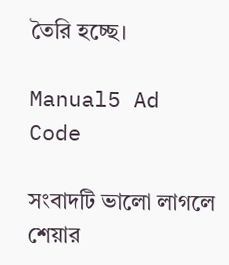তৈরি হচ্ছে।

Manual5 Ad Code

সংবাদটি ভালো লাগলে শেয়ার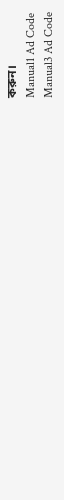করুন।
Manual1 Ad Code
Manual3 Ad Code